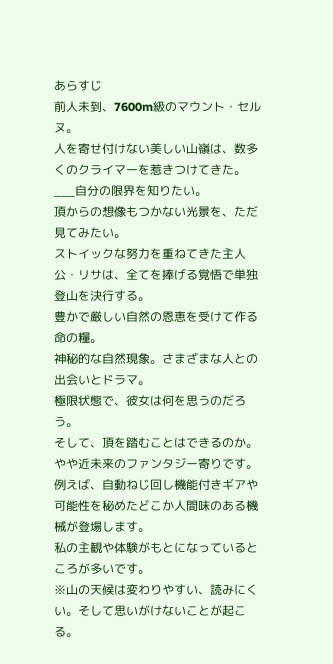あらすじ
前人未到、7600m級のマウント・セルヌ。
人を寄せ付けない美しい山嶺は、数多くのクライマーを惹きつけてきた。
___自分の限界を知りたい。
頂からの想像もつかない光景を、ただ見てみたい。
ストイックな努力を重ねてきた主人公・リサは、全てを捧げる覚悟で単独登山を決行する。
豊かで厳しい自然の恩恵を受けて作る命の糧。
神秘的な自然現象。さまざまな人との出会いとドラマ。
極限状態で、彼女は何を思うのだろう。
そして、頂を踏むことはできるのか。
やや近未来のファンタジー寄りです。
例えば、自動ねじ回し機能付きギアや可能性を秘めたどこか人間味のある機械が登場します。
私の主観や体験がもとになっているところが多いです。
※山の天候は変わりやすい、読みにくい。そして思いがけないことが起こる。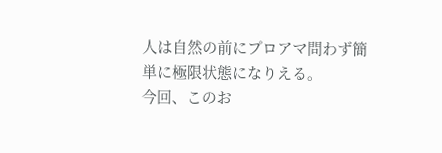人は自然の前にプロアマ問わず簡単に極限状態になりえる。
今回、このお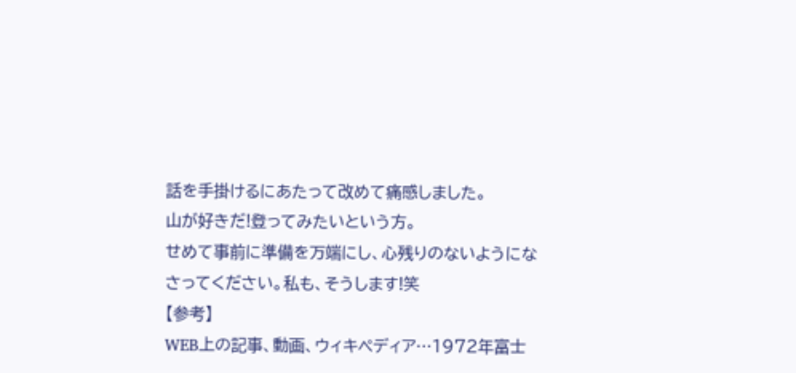話を手掛けるにあたって改めて痛感しました。
山が好きだ!登ってみたいという方。
せめて事前に準備を万端にし、心残りのないようになさってください。私も、そうします!笑
【参考】
WEB上の記事、動画、ウィキペディア…1972年富士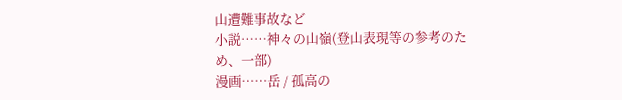山遭難事故など
小説……神々の山嶺(登山表現等の参考のため、一部)
漫画……岳 / 孤高の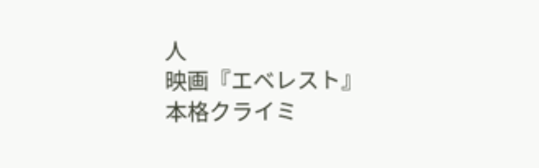人
映画『エベレスト』
本格クライミ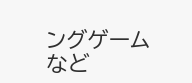ングゲームなど